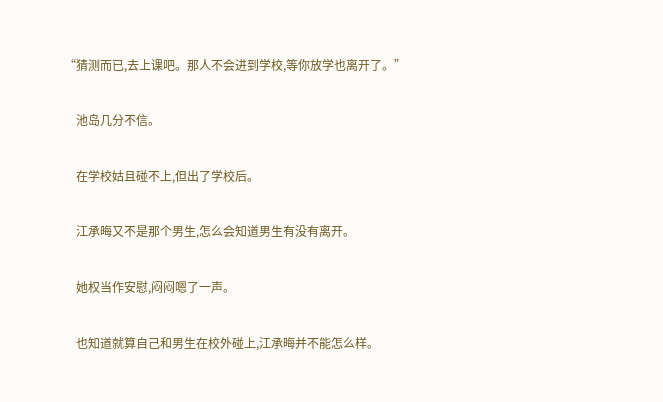“猜测而已,去上课吧。那人不会进到学校,等你放学也离开了。”

    池岛几分不信。

    在学校姑且碰不上,但出了学校后。

    江承晦又不是那个男生,怎么会知道男生有没有离开。

    她权当作安慰,闷闷嗯了一声。

    也知道就算自己和男生在校外碰上,江承晦并不能怎么样。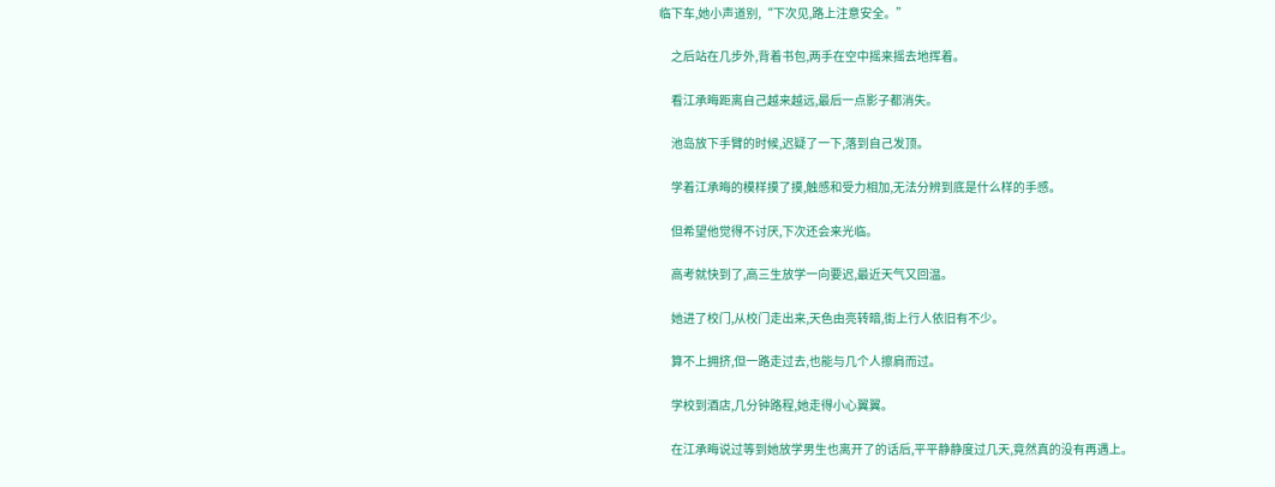临下车,她小声道别,“下次见,路上注意安全。”

    之后站在几步外,背着书包,两手在空中摇来摇去地挥着。

    看江承晦距离自己越来越远,最后一点影子都消失。

    池岛放下手臂的时候,迟疑了一下,落到自己发顶。

    学着江承晦的模样摸了摸,触感和受力相加,无法分辨到底是什么样的手感。

    但希望他觉得不讨厌,下次还会来光临。

    高考就快到了,高三生放学一向要迟,最近天气又回温。

    她进了校门,从校门走出来,天色由亮转暗,街上行人依旧有不少。

    算不上拥挤,但一路走过去,也能与几个人擦肩而过。

    学校到酒店,几分钟路程,她走得小心翼翼。

    在江承晦说过等到她放学男生也离开了的话后,平平静静度过几天,竟然真的没有再遇上。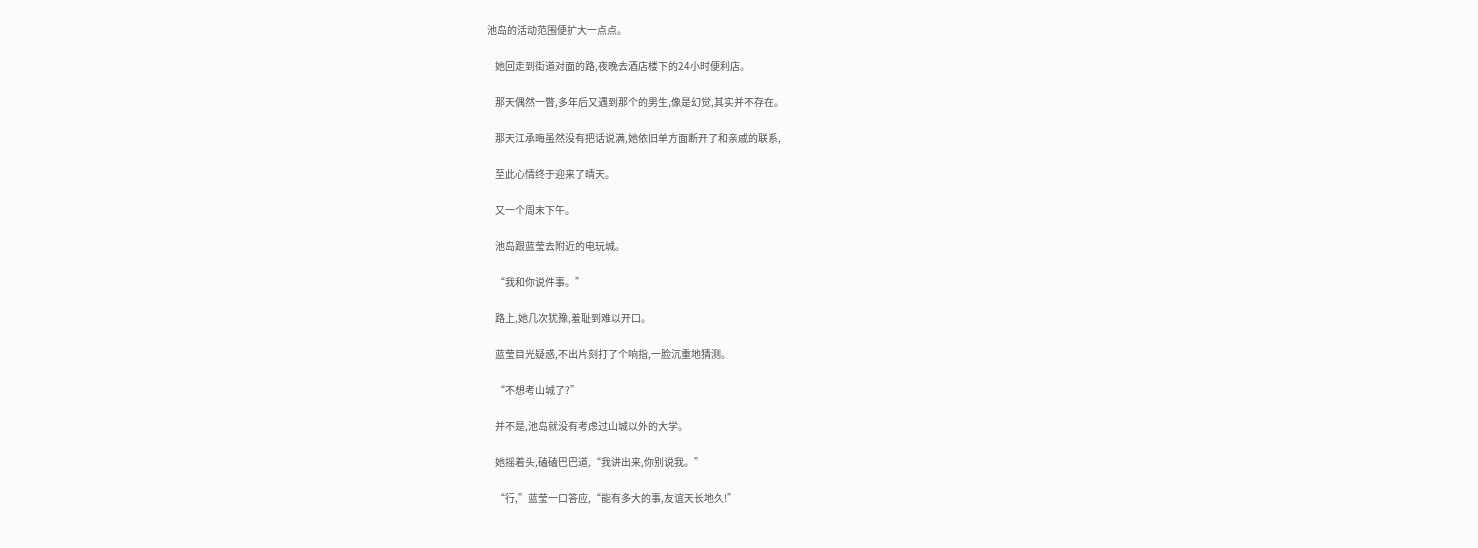池岛的活动范围便扩大一点点。

    她回走到街道对面的路,夜晚去酒店楼下的24小时便利店。

    那天偶然一瞥,多年后又遇到那个的男生,像是幻觉,其实并不存在。

    那天江承晦虽然没有把话说满,她依旧单方面断开了和亲戚的联系,

    至此心情终于迎来了晴天。

    又一个周末下午。

    池岛跟蓝莹去附近的电玩城。

    “我和你说件事。”

    路上,她几次犹豫,羞耻到难以开口。

    蓝莹目光疑惑,不出片刻打了个响指,一脸沉重地猜测。

    “不想考山城了?”

    并不是,池岛就没有考虑过山城以外的大学。

    她摇着头,磕磕巴巴道,“我讲出来,你别说我。”

    “行,”蓝莹一口答应,“能有多大的事,友谊天长地久!”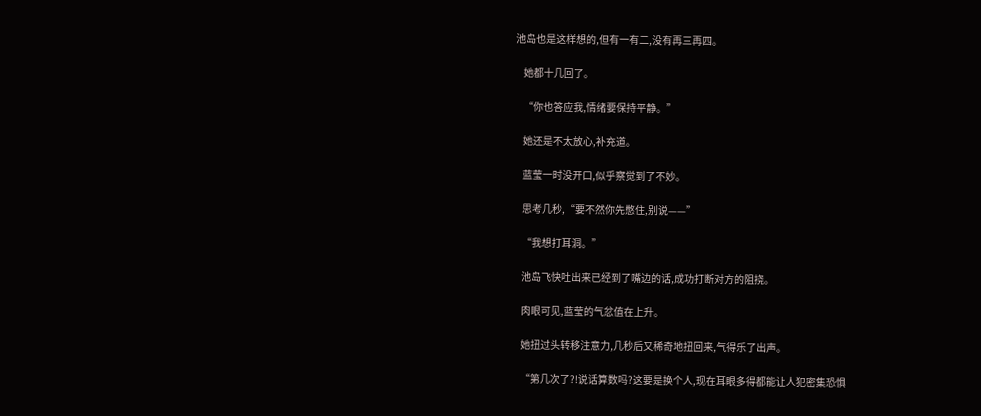池岛也是这样想的,但有一有二,没有再三再四。

    她都十几回了。

    “你也答应我,情绪要保持平静。”

    她还是不太放心,补充道。

    蓝莹一时没开口,似乎察觉到了不妙。

    思考几秒,“要不然你先憋住,别说——”

    “我想打耳洞。”

    池岛飞快吐出来已经到了嘴边的话,成功打断对方的阻挠。

    肉眼可见,蓝莹的气忿值在上升。

    她扭过头转移注意力,几秒后又稀奇地扭回来,气得乐了出声。

    “第几次了?!说话算数吗?这要是换个人,现在耳眼多得都能让人犯密集恐惧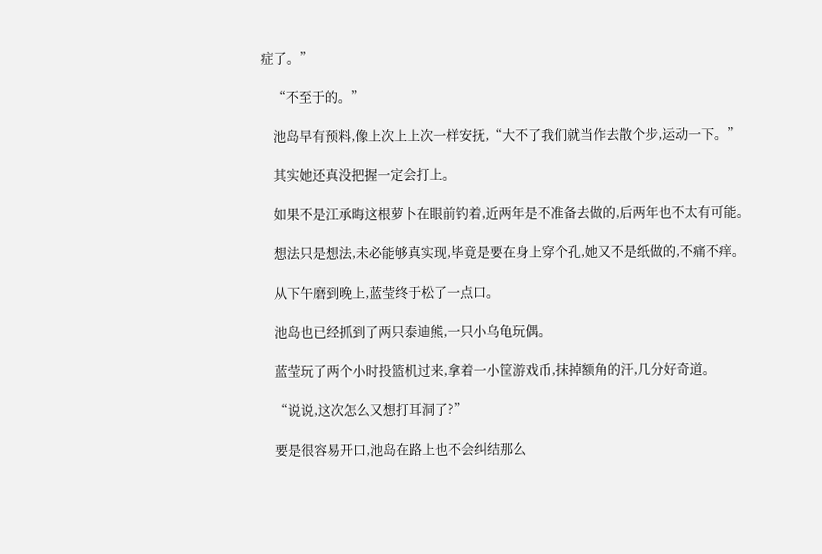症了。”

    “不至于的。”

    池岛早有预料,像上次上上次一样安抚,“大不了我们就当作去散个步,运动一下。”

    其实她还真没把握一定会打上。

    如果不是江承晦这根萝卜在眼前钓着,近两年是不准备去做的,后两年也不太有可能。

    想法只是想法,未必能够真实现,毕竟是要在身上穿个孔,她又不是纸做的,不痛不痒。

    从下午磨到晚上,蓝莹终于松了一点口。

    池岛也已经抓到了两只泰迪熊,一只小乌龟玩偶。

    蓝莹玩了两个小时投篮机过来,拿着一小筐游戏币,抹掉额角的汗,几分好奇道。

    “说说,这次怎么又想打耳洞了?”

    要是很容易开口,池岛在路上也不会纠结那么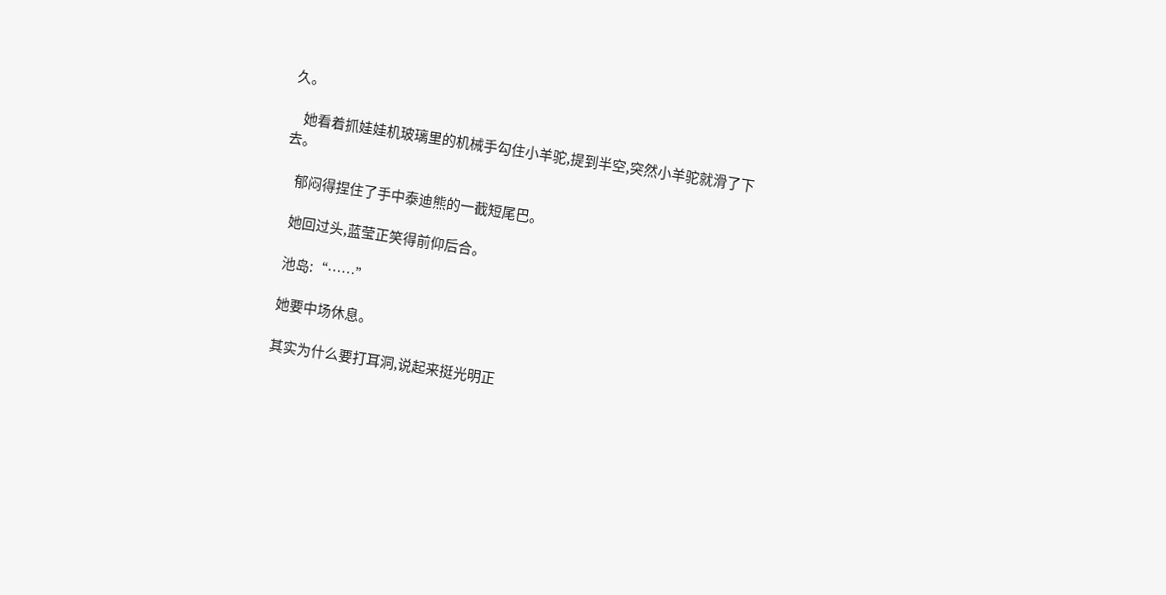久。

    她看着抓娃娃机玻璃里的机械手勾住小羊驼,提到半空,突然小羊驼就滑了下去。

    郁闷得捏住了手中泰迪熊的一截短尾巴。

    她回过头,蓝莹正笑得前仰后合。

    池岛:“……”

    她要中场休息。

    其实为什么要打耳洞,说起来挺光明正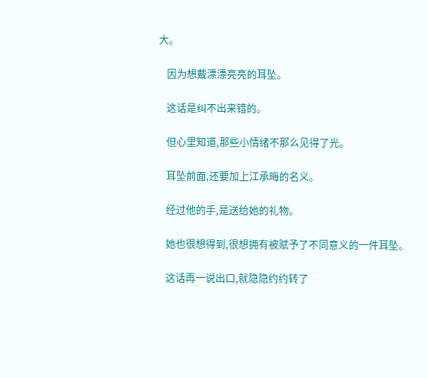大。

    因为想戴漂漂亮亮的耳坠。

    这话是纠不出来错的。

    但心里知道,那些小情绪不那么见得了光。

    耳坠前面,还要加上江承晦的名义。

    经过他的手,是送给她的礼物。

    她也很想得到,很想拥有被赋予了不同意义的一件耳坠。

    这话再一说出口,就隐隐约约转了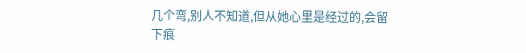几个弯,别人不知道,但从她心里是经过的,会留下痕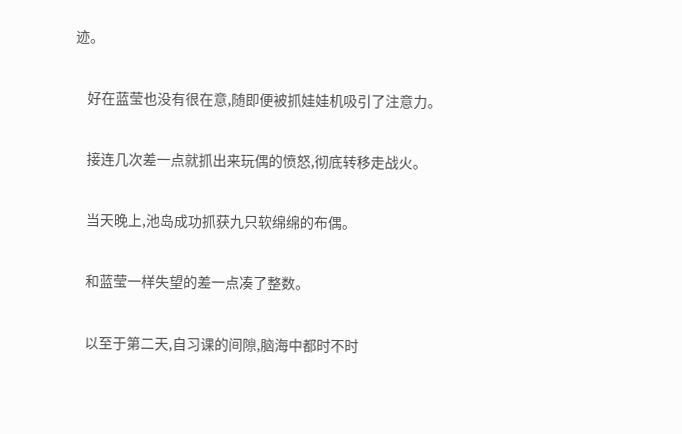迹。

    好在蓝莹也没有很在意,随即便被抓娃娃机吸引了注意力。

    接连几次差一点就抓出来玩偶的愤怒,彻底转移走战火。

    当天晚上,池岛成功抓获九只软绵绵的布偶。

    和蓝莹一样失望的差一点凑了整数。

    以至于第二天,自习课的间隙,脑海中都时不时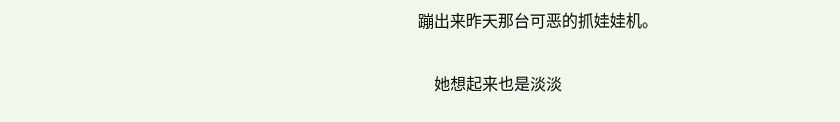蹦出来昨天那台可恶的抓娃娃机。

    她想起来也是淡淡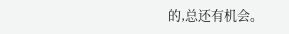的,总还有机会。